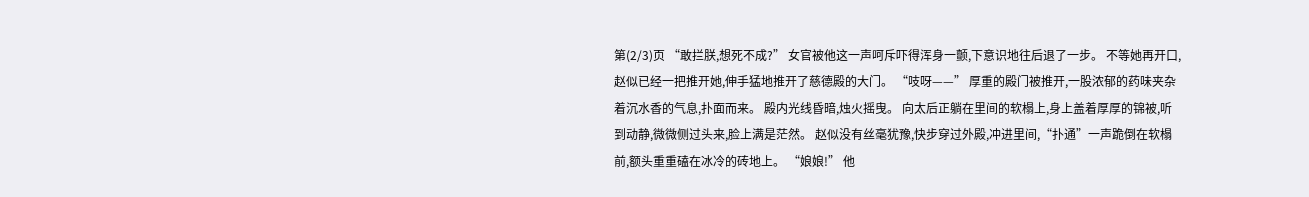第(2/3)页 “敢拦朕,想死不成?” 女官被他这一声呵斥吓得浑身一颤,下意识地往后退了一步。 不等她再开口,赵似已经一把推开她,伸手猛地推开了慈德殿的大门。 “吱呀——” 厚重的殿门被推开,一股浓郁的药味夹杂着沉水香的气息,扑面而来。 殿内光线昏暗,烛火摇曳。 向太后正躺在里间的软榻上,身上盖着厚厚的锦被,听到动静,微微侧过头来,脸上满是茫然。 赵似没有丝毫犹豫,快步穿过外殿,冲进里间,“扑通”一声跪倒在软榻前,额头重重磕在冰冷的砖地上。 “娘娘!” 他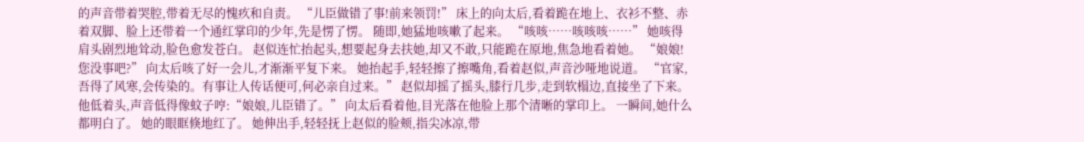的声音带着哭腔,带着无尽的愧疚和自责。 “儿臣做错了事!前来领罚!” 床上的向太后,看着跪在地上、衣衫不整、赤着双脚、脸上还带着一个通红掌印的少年,先是愣了愣。 随即,她猛地咳嗽了起来。 “咳咳……咳咳咳……” 她咳得肩头剧烈地耸动,脸色愈发苍白。 赵似连忙抬起头,想要起身去扶她,却又不敢,只能跪在原地,焦急地看着她。 “娘娘!您没事吧?” 向太后咳了好一会儿,才渐渐平复下来。 她抬起手,轻轻擦了擦嘴角,看着赵似,声音沙哑地说道。 “官家,吾得了风寒,会传染的。有事让人传话便可,何必亲自过来。” 赵似却摇了摇头,膝行几步,走到软榻边,直接坐了下来。 他低着头,声音低得像蚊子哼:“娘娘,儿臣错了。” 向太后看着他,目光落在他脸上那个清晰的掌印上。 一瞬间,她什么都明白了。 她的眼眶倏地红了。 她伸出手,轻轻抚上赵似的脸颊,指尖冰凉,带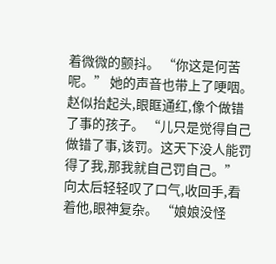着微微的颤抖。 “你这是何苦呢。” 她的声音也带上了哽咽。 赵似抬起头,眼眶通红,像个做错了事的孩子。 “儿只是觉得自己做错了事,该罚。这天下没人能罚得了我,那我就自己罚自己。” 向太后轻轻叹了口气,收回手,看着他,眼神复杂。 “娘娘没怪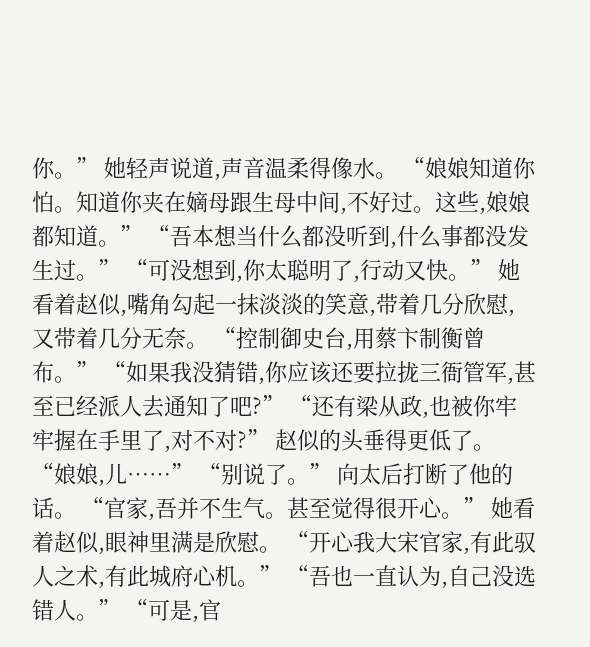你。” 她轻声说道,声音温柔得像水。 “娘娘知道你怕。知道你夹在嫡母跟生母中间,不好过。这些,娘娘都知道。” “吾本想当什么都没听到,什么事都没发生过。” “可没想到,你太聪明了,行动又快。” 她看着赵似,嘴角勾起一抹淡淡的笑意,带着几分欣慰,又带着几分无奈。 “控制御史台,用蔡卞制衡曾布。” “如果我没猜错,你应该还要拉拢三衙管军,甚至已经派人去通知了吧?” “还有梁从政,也被你牢牢握在手里了,对不对?” 赵似的头垂得更低了。 “娘娘,儿……” “别说了。” 向太后打断了他的话。 “官家,吾并不生气。甚至觉得很开心。” 她看着赵似,眼神里满是欣慰。 “开心我大宋官家,有此驭人之术,有此城府心机。” “吾也一直认为,自己没选错人。” “可是,官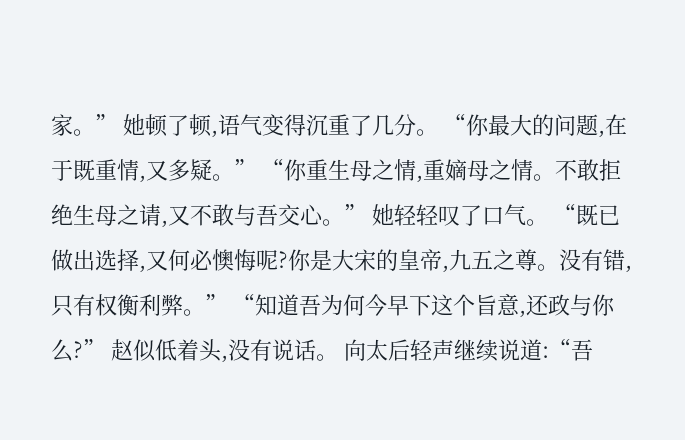家。” 她顿了顿,语气变得沉重了几分。 “你最大的问题,在于既重情,又多疑。” “你重生母之情,重嫡母之情。不敢拒绝生母之请,又不敢与吾交心。” 她轻轻叹了口气。 “既已做出选择,又何必懊悔呢?你是大宋的皇帝,九五之尊。没有错,只有权衡利弊。” “知道吾为何今早下这个旨意,还政与你么?” 赵似低着头,没有说话。 向太后轻声继续说道:“吾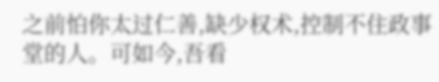之前怕你太过仁善,缺少权术,控制不住政事堂的人。可如今,吾看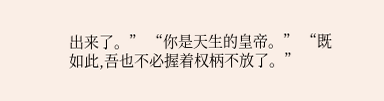出来了。” “你是天生的皇帝。” “既如此,吾也不必握着权柄不放了。”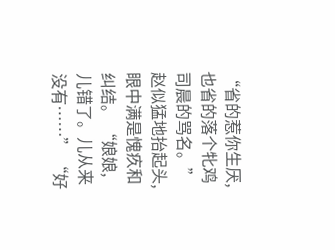“省的惹你生厌,也省的落个牝鸡司晨的骂名。” 赵似猛地抬起头,眼中满是愧疚和纠结。 “娘娘,儿错了。儿从来没有……” “好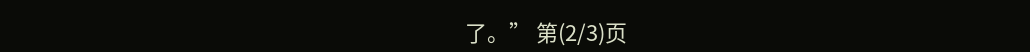了。” 第(2/3)页